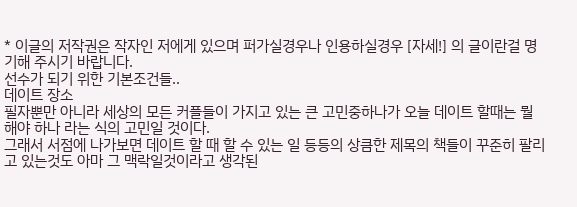* 이글의 저작권은 작자인 저에게 있으며 퍼가실경우나 인용하실경우 [자세!] 의 글이란걸 명기해 주시기 바랍니다.
선수가 되기 위한 기본조건들..
데이트 장소
필자뿐만 아니라 세상의 모든 커플들이 가지고 있는 큰 고민중하나가 오늘 데이트 할때는 뭘 해야 하나 라는 식의 고민일 것이다.
그래서 서점에 나가보면 데이트 할 때 할 수 있는 일 등등의 상큼한 제목의 책들이 꾸준히 팔리고 있는것도 아마 그 맥락일것이라고 생각된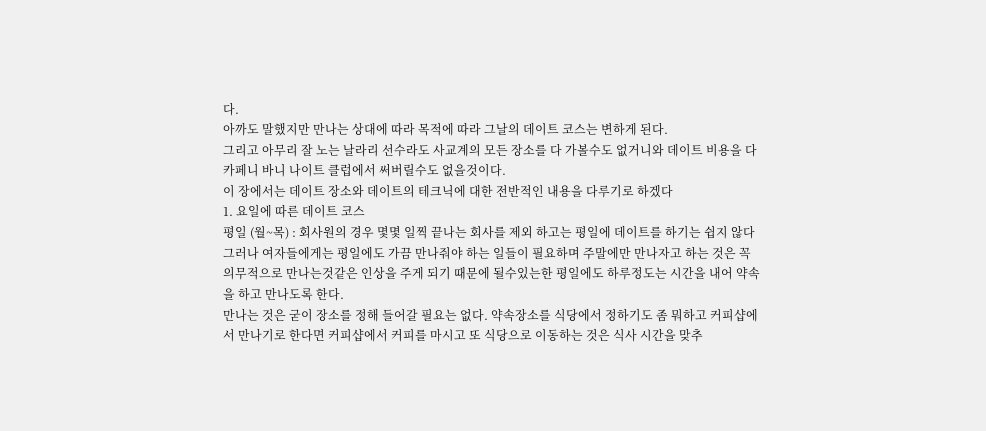다.
아까도 말했지만 만나는 상대에 따라 목적에 따라 그날의 데이트 코스는 변하게 된다.
그리고 아무리 잘 노는 날라리 선수라도 사교계의 모든 장소를 다 가볼수도 없거니와 데이트 비용을 다 카페니 바니 나이트 클럽에서 써버릴수도 없을것이다.
이 장에서는 데이트 장소와 데이트의 테크닉에 대한 전반적인 내용을 다루기로 하겠다
1. 요일에 따른 데이트 코스
평일 (월~목) : 회사원의 경우 몇몇 일찍 끝나는 회사를 제외 하고는 평일에 데이트를 하기는 쉽지 않다 그러나 여자들에게는 평일에도 가끔 만나줘야 하는 일들이 필요하며 주말에만 만나자고 하는 것은 꼭 의무적으로 만나는것같은 인상을 주게 되기 때문에 될수있는한 평일에도 하루정도는 시간을 내어 약속을 하고 만나도록 한다.
만나는 것은 굳이 장소를 정해 들어갈 필요는 없다. 약속장소를 식당에서 정하기도 좀 뭐하고 커피샵에서 만나기로 한다면 커피샵에서 커피를 마시고 또 식당으로 이동하는 것은 식사 시간을 맞추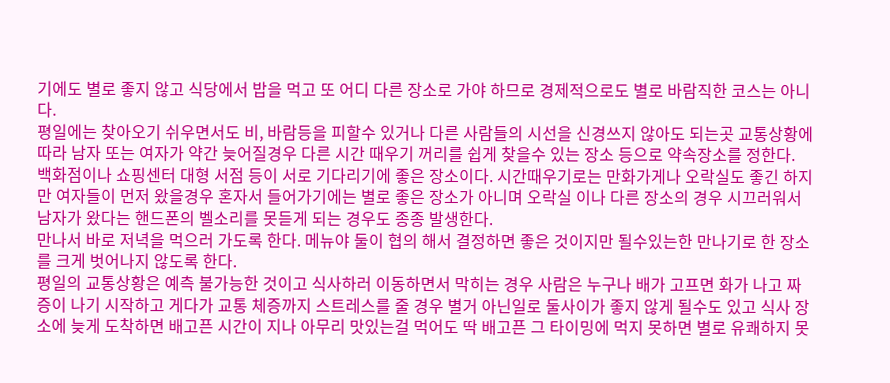기에도 별로 좋지 않고 식당에서 밥을 먹고 또 어디 다른 장소로 가야 하므로 경제적으로도 별로 바람직한 코스는 아니다.
평일에는 찾아오기 쉬우면서도 비, 바람등을 피할수 있거나 다른 사람들의 시선을 신경쓰지 않아도 되는곳 교통상황에 따라 남자 또는 여자가 약간 늦어질경우 다른 시간 때우기 꺼리를 쉽게 찾을수 있는 장소 등으로 약속장소를 정한다.
백화점이나 쇼핑센터 대형 서점 등이 서로 기다리기에 좋은 장소이다. 시간때우기로는 만화가게나 오락실도 좋긴 하지만 여자들이 먼저 왔을경우 혼자서 들어가기에는 별로 좋은 장소가 아니며 오락실 이나 다른 장소의 경우 시끄러워서 남자가 왔다는 핸드폰의 벨소리를 못듣게 되는 경우도 종종 발생한다.
만나서 바로 저녁을 먹으러 가도록 한다. 메뉴야 둘이 협의 해서 결정하면 좋은 것이지만 될수있는한 만나기로 한 장소를 크게 벗어나지 않도록 한다.
평일의 교통상황은 예측 불가능한 것이고 식사하러 이동하면서 막히는 경우 사람은 누구나 배가 고프면 화가 나고 짜증이 나기 시작하고 게다가 교통 체증까지 스트레스를 줄 경우 별거 아닌일로 둘사이가 좋지 않게 될수도 있고 식사 장소에 늦게 도착하면 배고픈 시간이 지나 아무리 맛있는걸 먹어도 딱 배고픈 그 타이밍에 먹지 못하면 별로 유쾌하지 못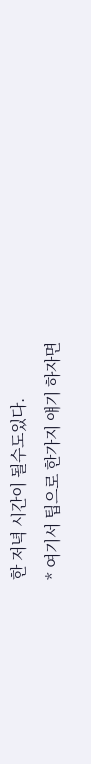한 저녁 시간이 될수도있다.
* 여기서 팁으로 한가지 얘기 하자면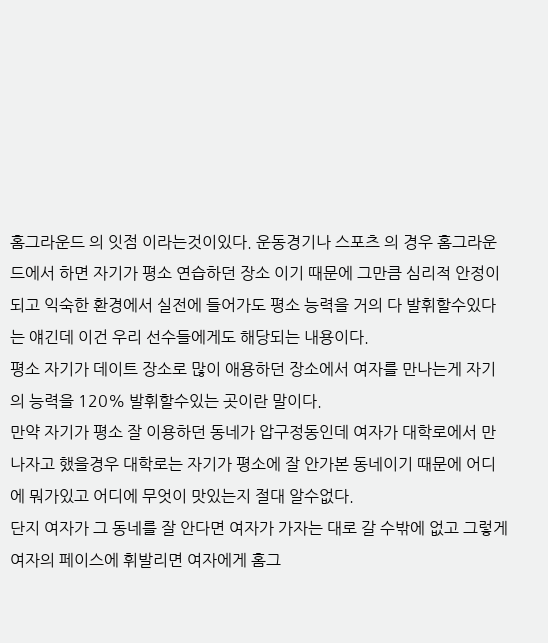홈그라운드 의 잇점 이라는것이있다. 운동경기나 스포츠 의 경우 홈그라운드에서 하면 자기가 평소 연습하던 장소 이기 때문에 그만큼 심리적 안정이 되고 익숙한 환경에서 실전에 들어가도 평소 능력을 거의 다 발휘할수있다는 얘긴데 이건 우리 선수들에게도 해당되는 내용이다.
평소 자기가 데이트 장소로 많이 애용하던 장소에서 여자를 만나는게 자기의 능력을 120% 발휘할수있는 곳이란 말이다.
만약 자기가 평소 잘 이용하던 동네가 압구정동인데 여자가 대학로에서 만나자고 했을경우 대학로는 자기가 평소에 잘 안가본 동네이기 때문에 어디에 뭐가있고 어디에 무엇이 맛있는지 절대 알수없다.
단지 여자가 그 동네를 잘 안다면 여자가 가자는 대로 갈 수밖에 없고 그렇게 여자의 페이스에 휘발리면 여자에게 홈그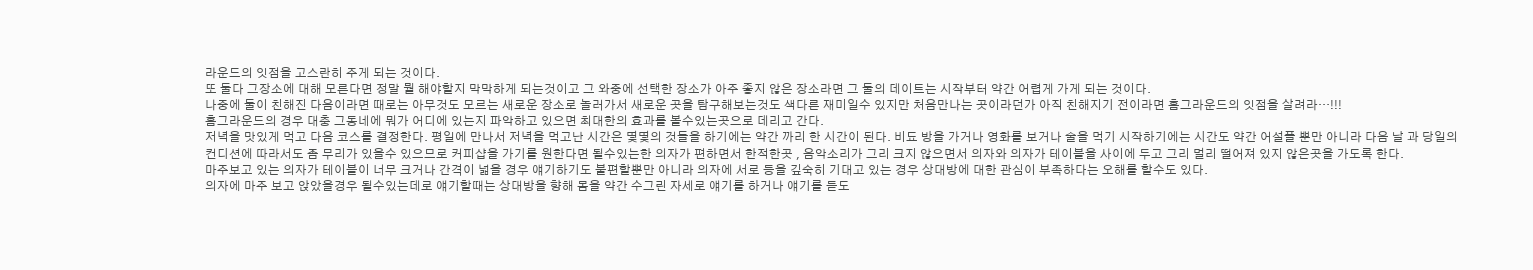라운드의 잇점을 고스란히 주게 되는 것이다.
또 둘다 그장소에 대해 모른다면 정말 뭘 해야할지 막막하게 되는것이고 그 와중에 선택한 장소가 아주 좋지 않은 장소라면 그 둘의 데이트는 시작부터 약간 어렵게 가게 되는 것이다.
나중에 둘이 친해진 다음이라면 때로는 아무것도 모르는 새로운 장소로 놀러가서 새로운 곳을 탐구해보는것도 색다른 재미일수 있지만 처음만나는 곳이라던가 아직 친해지기 전이라면 홈그라운드의 잇점을 살려라…!!!
홈그라운드의 경우 대충 그동네에 뭐가 어디에 있는지 파악하고 있으면 최대한의 효과를 볼수있는곳으로 데리고 간다.
저녁을 맛있게 먹고 다음 코스를 결정한다. 평일에 만나서 저녁을 먹고난 시간은 몇몇의 것들을 하기에는 약간 까리 한 시간이 된다. 비됴 방을 가거나 영화를 보거나 술을 먹기 시작하기에는 시간도 약간 어설플 뿐만 아니라 다음 날 과 당일의 컨디션에 따라서도 좀 무리가 있을수 있으므로 커피샵을 가기를 원한다면 될수있는한 의자가 편하면서 한적한곳 , 음악소리가 그리 크지 않으면서 의자와 의자가 테이블을 사이에 두고 그리 멀리 떨어져 있지 않은곳을 가도록 한다.
마주보고 있는 의자가 테이블이 너무 크거나 간격이 넓을 경우 얘기하기도 불편할뿐만 아니라 의자에 서로 등을 깊숙히 기대고 있는 경우 상대방에 대한 관심이 부족하다는 오해를 할수도 있다.
의자에 마주 보고 앉았을경우 될수있는데로 얘기할때는 상대방을 향해 몸을 약간 수그린 자세로 얘기를 하거나 얘기를 듣도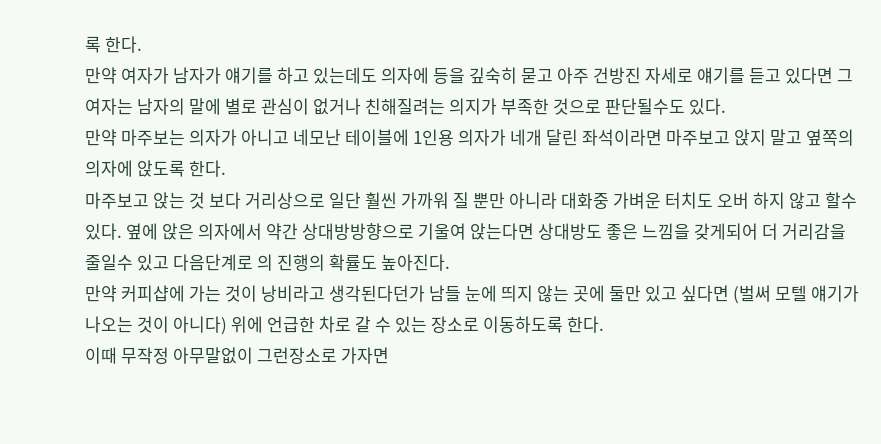록 한다.
만약 여자가 남자가 얘기를 하고 있는데도 의자에 등을 깊숙히 묻고 아주 건방진 자세로 얘기를 듣고 있다면 그 여자는 남자의 말에 별로 관심이 없거나 친해질려는 의지가 부족한 것으로 판단될수도 있다.
만약 마주보는 의자가 아니고 네모난 테이블에 1인용 의자가 네개 달린 좌석이라면 마주보고 앉지 말고 옆쪽의 의자에 앉도록 한다.
마주보고 앉는 것 보다 거리상으로 일단 훨씬 가까워 질 뿐만 아니라 대화중 가벼운 터치도 오버 하지 않고 할수있다. 옆에 앉은 의자에서 약간 상대방방향으로 기울여 앉는다면 상대방도 좋은 느낌을 갖게되어 더 거리감을 줄일수 있고 다음단계로 의 진행의 확률도 높아진다.
만약 커피샵에 가는 것이 낭비라고 생각된다던가 남들 눈에 띄지 않는 곳에 둘만 있고 싶다면 (벌써 모텔 얘기가 나오는 것이 아니다) 위에 언급한 차로 갈 수 있는 장소로 이동하도록 한다.
이때 무작정 아무말없이 그런장소로 가자면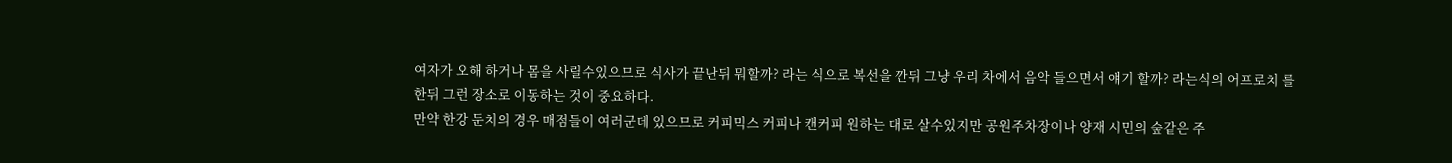여자가 오해 하거나 몸을 사릴수있으므로 식사가 끝난뒤 뭐할까? 라는 식으로 복선을 깐뒤 그냥 우리 차에서 음악 들으면서 얘기 할까? 라는식의 어프로치 를 한뒤 그런 장소로 이동하는 것이 중요하다.
만약 한강 둔치의 경우 매점들이 여러군데 있으므로 커피믹스 커피나 캔커피 원하는 대로 살수있지만 공원주차장이나 양재 시민의 숲같은 주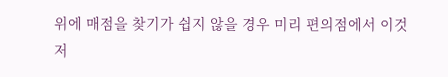위에 매점을 찾기가 쉽지 않을 경우 미리 편의점에서 이것저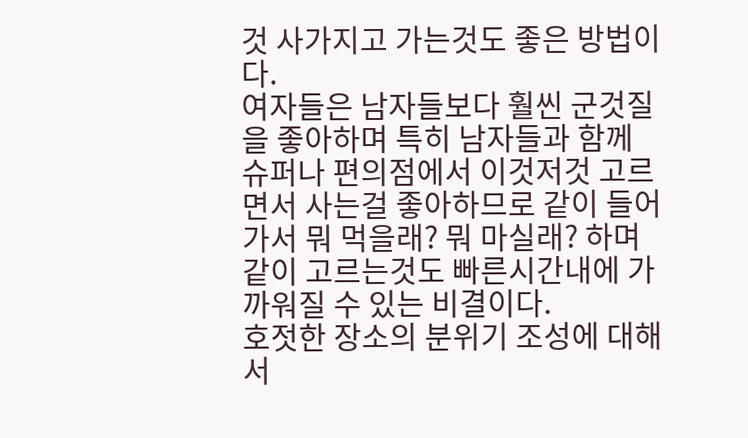것 사가지고 가는것도 좋은 방법이다.
여자들은 남자들보다 훨씬 군것질을 좋아하며 특히 남자들과 함께 슈퍼나 편의점에서 이것저것 고르면서 사는걸 좋아하므로 같이 들어가서 뭐 먹을래? 뭐 마실래? 하며 같이 고르는것도 빠른시간내에 가까워질 수 있는 비결이다.
호젓한 장소의 분위기 조성에 대해서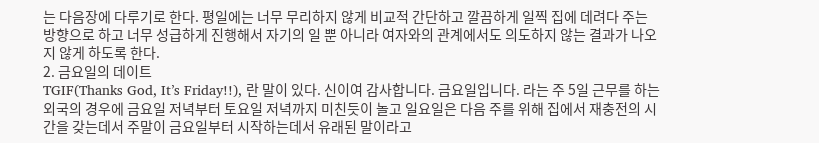는 다음장에 다루기로 한다. 평일에는 너무 무리하지 않게 비교적 간단하고 깔끔하게 일찍 집에 데려다 주는 방향으로 하고 너무 성급하게 진행해서 자기의 일 뿐 아니라 여자와의 관계에서도 의도하지 않는 결과가 나오지 않게 하도록 한다.
2. 금요일의 데이트
TGIF(Thanks God, It’s Friday!!), 란 말이 있다. 신이여 감사합니다. 금요일입니다. 라는 주 5일 근무를 하는 외국의 경우에 금요일 저녁부터 토요일 저녁까지 미친듯이 놀고 일요일은 다음 주를 위해 집에서 재충전의 시간을 갖는데서 주말이 금요일부터 시작하는데서 유래된 말이라고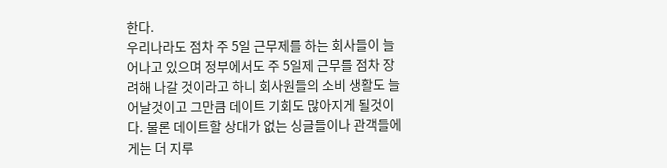한다.
우리나라도 점차 주 5일 근무제를 하는 회사들이 늘어나고 있으며 정부에서도 주 5일제 근무를 점차 장려해 나갈 것이라고 하니 회사원들의 소비 생활도 늘어날것이고 그만큼 데이트 기회도 많아지게 될것이다. 물론 데이트할 상대가 없는 싱글들이나 관객들에게는 더 지루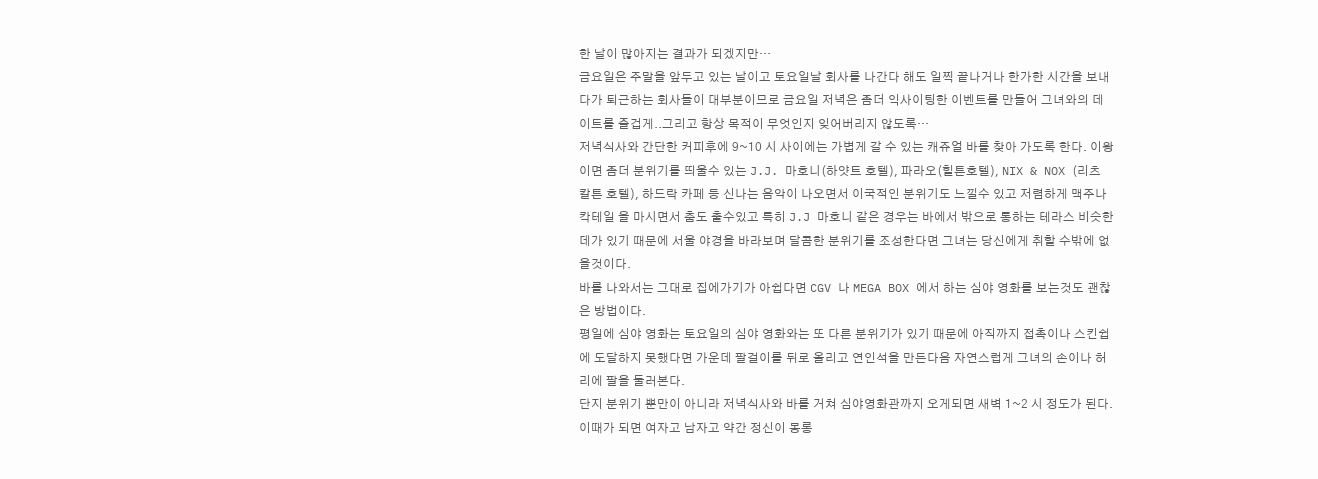한 날이 많아지는 결과가 되겠지만…
금요일은 주말을 앞두고 있는 날이고 토요일날 회사를 나간다 해도 일찍 끝나거나 한가한 시간을 보내다가 퇴근하는 회사들이 대부분이므로 금요일 저녁은 좀더 익사이팅한 이벤트를 만들어 그녀와의 데이트를 즐겁게..그리고 항상 목적이 무엇인지 잊어버리지 않도록…
저녁식사와 간단한 커피후에 9~10 시 사이에는 가볍게 갈 수 있는 캐쥬얼 바를 찾아 가도록 한다. 이왕이면 좀더 분위기를 띄울수 있는 J.J. 마호니(하얏트 호텔), 파라오(힐튼호텔), NIX & NOX (리츠 칼튼 호텔), 하드락 카페 등 신나는 음악이 나오면서 이국적인 분위기도 느낄수 있고 저렴하게 맥주나 칵테일 을 마시면서 춤도 출수있고 특히 J.J 마호니 같은 경우는 바에서 밖으로 통하는 테라스 비슷한 데가 있기 때문에 서울 야경을 바라보며 달콤한 분위기를 조성한다면 그녀는 당신에게 취할 수밖에 없을것이다.
바를 나와서는 그대로 집에가기가 아쉽다면 CGV 나 MEGA BOX 에서 하는 심야 영화를 보는것도 괜찮은 방법이다.
평일에 심야 영화는 토요일의 심야 영화와는 또 다른 분위기가 있기 때문에 아직까지 접촉이나 스킨쉽에 도달하지 못했다면 가운데 팔걸이를 뒤로 올리고 연인석을 만든다음 자연스럽게 그녀의 손이나 허리에 팔을 둘러본다.
단지 분위기 뿐만이 아니라 저녁식사와 바를 거쳐 심야영화관까지 오게되면 새벽 1~2 시 정도가 된다. 이때가 되면 여자고 남자고 약간 정신이 몽롱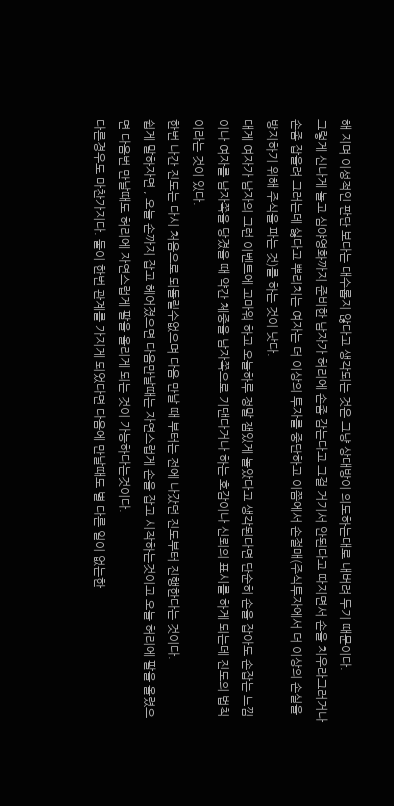해 지며 이성적인 판단 보다는 대수롭지 않다고 생각되는 것은 그냥 상대방이 의도하는대로 내버려 두기 때문이다.
그렇게 신나게 놀고 심야영화까지 준비한 남자가 허리에 손좀 감는다고 그걸 거기서 안된다고 따지면서 손을 치우라그러거나 손좀 잡을려 그러는데 싫다고 뿌리치는 여자는 더 이상의 투자를 중단하고 이쯤에서 손절매(주식투자에서 더 이상의 손실을 방지하기 위해 주식을 파는 것)를 하는 것이 낫다.
대게 여자가 남자의 그런 이벤트에 고마워 하고 오늘하루 정말 잼있게 놀았다고 생각된다면 단순히 손을 잡아도 손잡는 느낌이나 여자를 남자쪽을 당겼을 때 약간 체중을 남자쪽으로 기댄다거나 하는 호감이나 신뢰의 표시를 하게 되는데 진도의 법칙이라는 것이 있다.
한번 나간 진도는 다시 처음으로 되돌릴수없으며 다음 만날 때 부터는 전에 나갔던 진도부터 진행한다는 것이다.
쉽게 말하자면 , 오늘 손까지 잡고 헤어졌으면 다음만날때는 자연스럽게 손을 잡고 시작하는것이고 오늘 허리에 팔을 올렸으면 다음번 만날때도 허리에 자연스럽게 팔을 올리게 되는 것이 가능하다는것이다.
다른경우도 마찬가지다. 둘이 한번 관계를 가지게 되었다면 다음에 만날때도 별 다른 일이 없는한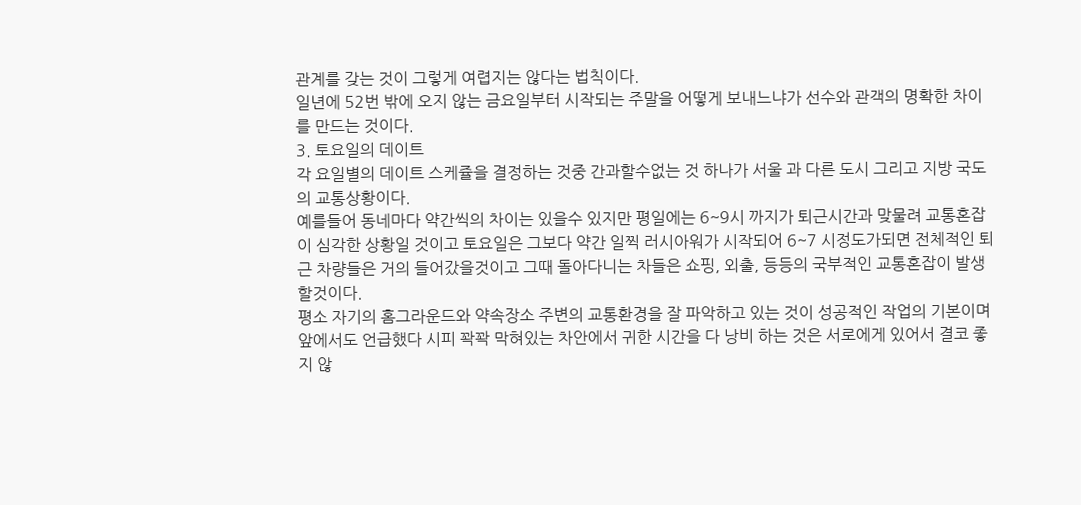관계를 갖는 것이 그렇게 여렵지는 않다는 법칙이다.
일년에 52번 밖에 오지 않는 금요일부터 시작되는 주말을 어떻게 보내느냐가 선수와 관객의 명확한 차이를 만드는 것이다.
3. 토요일의 데이트
각 요일별의 데이트 스케쥴을 결정하는 것중 간과할수없는 것 하나가 서울 과 다른 도시 그리고 지방 국도의 교통상황이다.
예를들어 동네마다 약간씩의 차이는 있을수 있지만 평일에는 6~9시 까지가 퇴근시간과 맞물려 교통혼잡이 심각한 상황일 것이고 토요일은 그보다 약간 일찍 러시아워가 시작되어 6~7 시정도가되면 전체적인 퇴근 차량들은 거의 들어갔을것이고 그때 돌아다니는 차들은 쇼핑, 외출, 등등의 국부적인 교통혼잡이 발생할것이다.
평소 자기의 홈그라운드와 약속장소 주변의 교통환경을 잘 파악하고 있는 것이 성공적인 작업의 기본이며 앞에서도 언급했다 시피 꽉꽉 막혀있는 차안에서 귀한 시간을 다 낭비 하는 것은 서로에게 있어서 결코 좋지 않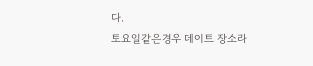다.
토요일같은경우 데이트 장소라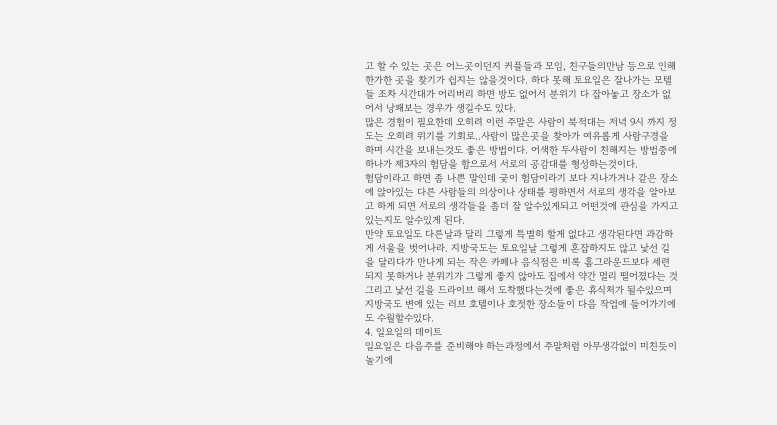고 할 수 있는 곳은 어느곳이던지 커플들과 모임, 친구들의만남 등으로 인해 한가한 곳을 찾기가 쉽지는 않을것이다. 하다 못해 토요일은 잘나가는 모텔들 조차 시간대가 어리버리 하면 방도 없어서 분위기 다 잡아놓고 장소가 없어서 낭패보는 경우가 생길수도 있다.
많은 경험이 필요한데 오히려 이런 주말은 사람이 북적대는 저녁 9시 까지 정도는 오히려 위기를 기회로..사람이 많은곳을 찾아가 여유롭게 사람구경을 하며 시간을 보내는것도 좋은 방법이다. 어색한 두사람이 친해지는 방법중에 하나가 제3자의 험담을 함으로서 서로의 공감대를 형성하는것이다.
험담이라고 하면 좀 나쁜 말인데 궂이 험담이라기 보다 지나가거나 같은 장소에 앉아있는 다른 사람들의 의상이나 상태를 평하면서 서로의 생각을 알아보고 하게 되면 서로의 생각들을 좀더 잘 알수있게되고 어떤것에 관심을 가지고 있는지도 알수있게 된다.
만약 토요일도 다른날과 달리 그렇게 특별히 할게 없다고 생각된다면 과감하게 서울을 벗어나라. 지방국도는 토요일날 그렇게 혼잡하지도 않고 낯선 길을 달리다가 만나게 되는 작은 카페나 음식점은 비록 홈그라운드보다 세련되지 못하거나 분위기가 그렇게 좋지 않아도 집에서 약간 멀리 떨어졌다는 것 그리고 낯선 길을 드라이브 해서 도착했다는것에 좋은 휴식처가 될수있으며 지방국도 변에 있는 러브 호텔이나 호젓한 장소들이 다음 작업에 들어가기에도 수월할수있다.
4. 일요일의 데이트
일요일은 다음주를 준비해야 하는과정에서 주말처럼 아무생각없이 미친듯이 놀기에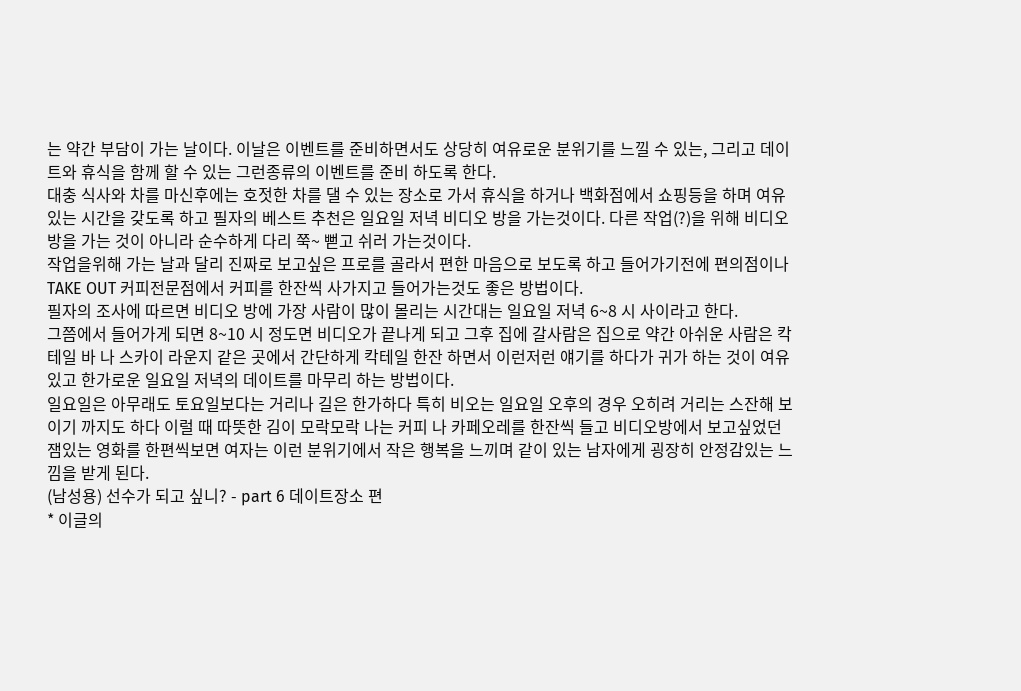는 약간 부담이 가는 날이다. 이날은 이벤트를 준비하면서도 상당히 여유로운 분위기를 느낄 수 있는, 그리고 데이트와 휴식을 함께 할 수 있는 그런종류의 이벤트를 준비 하도록 한다.
대충 식사와 차를 마신후에는 호젓한 차를 댈 수 있는 장소로 가서 휴식을 하거나 백화점에서 쇼핑등을 하며 여유있는 시간을 갖도록 하고 필자의 베스트 추천은 일요일 저녁 비디오 방을 가는것이다. 다른 작업(?)을 위해 비디오 방을 가는 것이 아니라 순수하게 다리 쭉~ 뻗고 쉬러 가는것이다.
작업을위해 가는 날과 달리 진짜로 보고싶은 프로를 골라서 편한 마음으로 보도록 하고 들어가기전에 편의점이나 TAKE OUT 커피전문점에서 커피를 한잔씩 사가지고 들어가는것도 좋은 방법이다.
필자의 조사에 따르면 비디오 방에 가장 사람이 많이 몰리는 시간대는 일요일 저녁 6~8 시 사이라고 한다.
그쯤에서 들어가게 되면 8~10 시 정도면 비디오가 끝나게 되고 그후 집에 갈사람은 집으로 약간 아쉬운 사람은 칵테일 바 나 스카이 라운지 같은 곳에서 간단하게 칵테일 한잔 하면서 이런저런 얘기를 하다가 귀가 하는 것이 여유있고 한가로운 일요일 저녁의 데이트를 마무리 하는 방법이다.
일요일은 아무래도 토요일보다는 거리나 길은 한가하다 특히 비오는 일요일 오후의 경우 오히려 거리는 스잔해 보이기 까지도 하다 이럴 때 따뜻한 김이 모락모락 나는 커피 나 카페오레를 한잔씩 들고 비디오방에서 보고싶었던 잼있는 영화를 한편씩보면 여자는 이런 분위기에서 작은 행복을 느끼며 같이 있는 남자에게 굉장히 안정감있는 느낌을 받게 된다.
(남성용) 선수가 되고 싶니? - part 6 데이트장소 편
* 이글의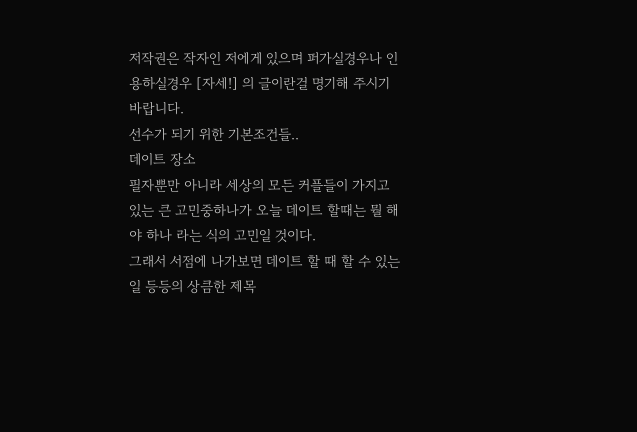저작권은 작자인 저에게 있으며 퍼가실경우나 인용하실경우 [자세!] 의 글이란걸 명기해 주시기 바랍니다.
선수가 되기 위한 기본조건들..
데이트 장소
필자뿐만 아니라 세상의 모든 커플들이 가지고 있는 큰 고민중하나가 오늘 데이트 할때는 뭘 해야 하나 라는 식의 고민일 것이다.
그래서 서점에 나가보면 데이트 할 때 할 수 있는 일 등등의 상큼한 제목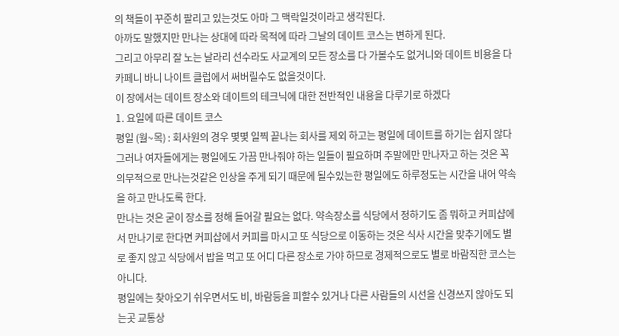의 책들이 꾸준히 팔리고 있는것도 아마 그 맥락일것이라고 생각된다.
아까도 말했지만 만나는 상대에 따라 목적에 따라 그날의 데이트 코스는 변하게 된다.
그리고 아무리 잘 노는 날라리 선수라도 사교계의 모든 장소를 다 가볼수도 없거니와 데이트 비용을 다 카페니 바니 나이트 클럽에서 써버릴수도 없을것이다.
이 장에서는 데이트 장소와 데이트의 테크닉에 대한 전반적인 내용을 다루기로 하겠다
1. 요일에 따른 데이트 코스
평일 (월~목) : 회사원의 경우 몇몇 일찍 끝나는 회사를 제외 하고는 평일에 데이트를 하기는 쉽지 않다 그러나 여자들에게는 평일에도 가끔 만나줘야 하는 일들이 필요하며 주말에만 만나자고 하는 것은 꼭 의무적으로 만나는것같은 인상을 주게 되기 때문에 될수있는한 평일에도 하루정도는 시간을 내어 약속을 하고 만나도록 한다.
만나는 것은 굳이 장소를 정해 들어갈 필요는 없다. 약속장소를 식당에서 정하기도 좀 뭐하고 커피샵에서 만나기로 한다면 커피샵에서 커피를 마시고 또 식당으로 이동하는 것은 식사 시간을 맞추기에도 별로 좋지 않고 식당에서 밥을 먹고 또 어디 다른 장소로 가야 하므로 경제적으로도 별로 바람직한 코스는 아니다.
평일에는 찾아오기 쉬우면서도 비, 바람등을 피할수 있거나 다른 사람들의 시선을 신경쓰지 않아도 되는곳 교통상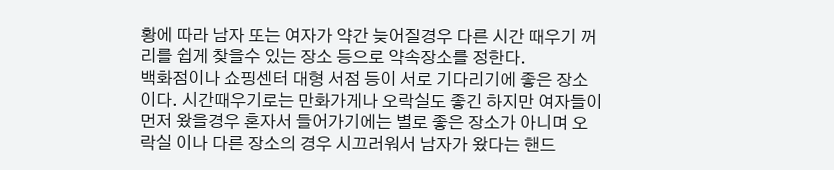황에 따라 남자 또는 여자가 약간 늦어질경우 다른 시간 때우기 꺼리를 쉽게 찾을수 있는 장소 등으로 약속장소를 정한다.
백화점이나 쇼핑센터 대형 서점 등이 서로 기다리기에 좋은 장소이다. 시간때우기로는 만화가게나 오락실도 좋긴 하지만 여자들이 먼저 왔을경우 혼자서 들어가기에는 별로 좋은 장소가 아니며 오락실 이나 다른 장소의 경우 시끄러워서 남자가 왔다는 핸드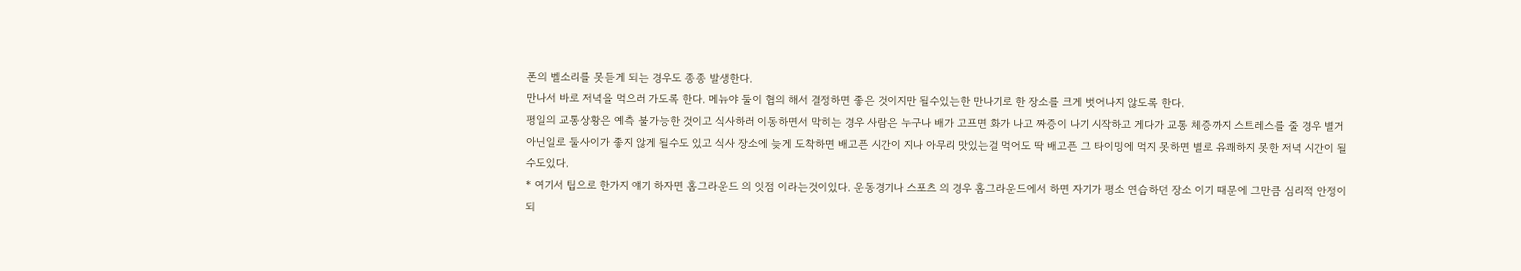폰의 벨소리를 못듣게 되는 경우도 종종 발생한다.
만나서 바로 저녁을 먹으러 가도록 한다. 메뉴야 둘이 협의 해서 결정하면 좋은 것이지만 될수있는한 만나기로 한 장소를 크게 벗어나지 않도록 한다.
평일의 교통상황은 예측 불가능한 것이고 식사하러 이동하면서 막히는 경우 사람은 누구나 배가 고프면 화가 나고 짜증이 나기 시작하고 게다가 교통 체증까지 스트레스를 줄 경우 별거 아닌일로 둘사이가 좋지 않게 될수도 있고 식사 장소에 늦게 도착하면 배고픈 시간이 지나 아무리 맛있는걸 먹어도 딱 배고픈 그 타이밍에 먹지 못하면 별로 유쾌하지 못한 저녁 시간이 될수도있다.
* 여기서 팁으로 한가지 얘기 하자면 홈그라운드 의 잇점 이라는것이있다. 운동경기나 스포츠 의 경우 홈그라운드에서 하면 자기가 평소 연습하던 장소 이기 때문에 그만큼 심리적 안정이 되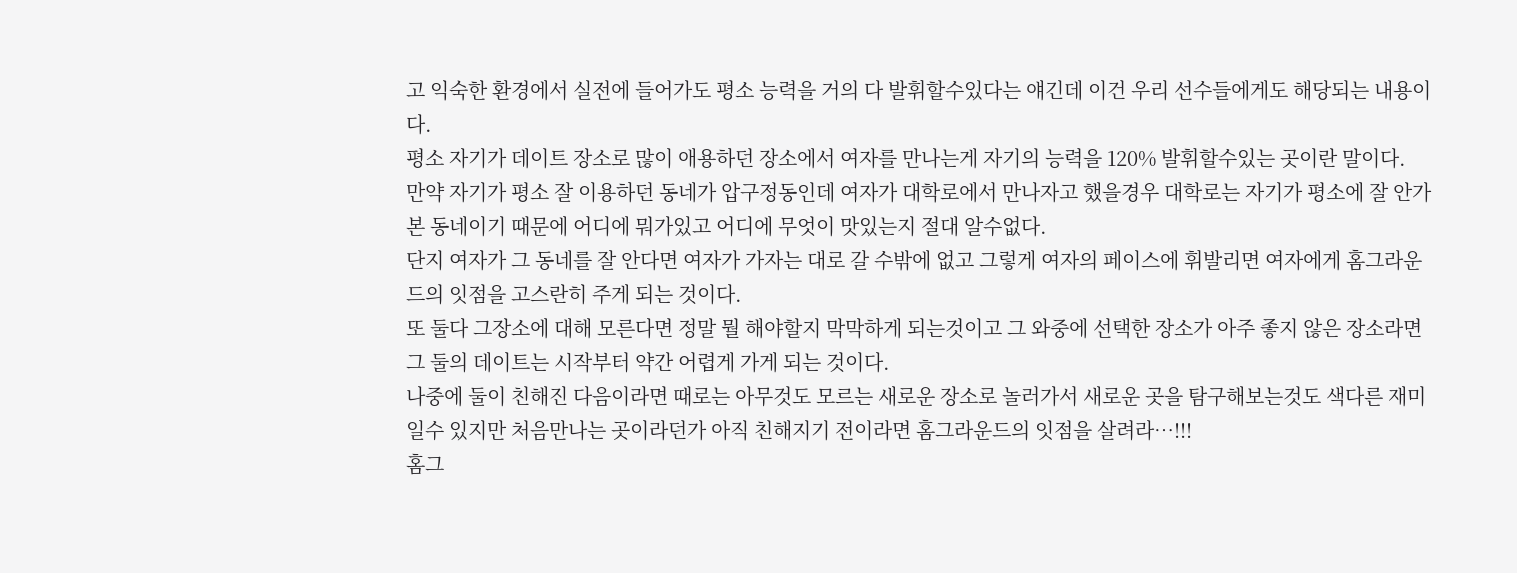고 익숙한 환경에서 실전에 들어가도 평소 능력을 거의 다 발휘할수있다는 얘긴데 이건 우리 선수들에게도 해당되는 내용이다.
평소 자기가 데이트 장소로 많이 애용하던 장소에서 여자를 만나는게 자기의 능력을 120% 발휘할수있는 곳이란 말이다.
만약 자기가 평소 잘 이용하던 동네가 압구정동인데 여자가 대학로에서 만나자고 했을경우 대학로는 자기가 평소에 잘 안가본 동네이기 때문에 어디에 뭐가있고 어디에 무엇이 맛있는지 절대 알수없다.
단지 여자가 그 동네를 잘 안다면 여자가 가자는 대로 갈 수밖에 없고 그렇게 여자의 페이스에 휘발리면 여자에게 홈그라운드의 잇점을 고스란히 주게 되는 것이다.
또 둘다 그장소에 대해 모른다면 정말 뭘 해야할지 막막하게 되는것이고 그 와중에 선택한 장소가 아주 좋지 않은 장소라면 그 둘의 데이트는 시작부터 약간 어렵게 가게 되는 것이다.
나중에 둘이 친해진 다음이라면 때로는 아무것도 모르는 새로운 장소로 놀러가서 새로운 곳을 탐구해보는것도 색다른 재미일수 있지만 처음만나는 곳이라던가 아직 친해지기 전이라면 홈그라운드의 잇점을 살려라…!!!
홈그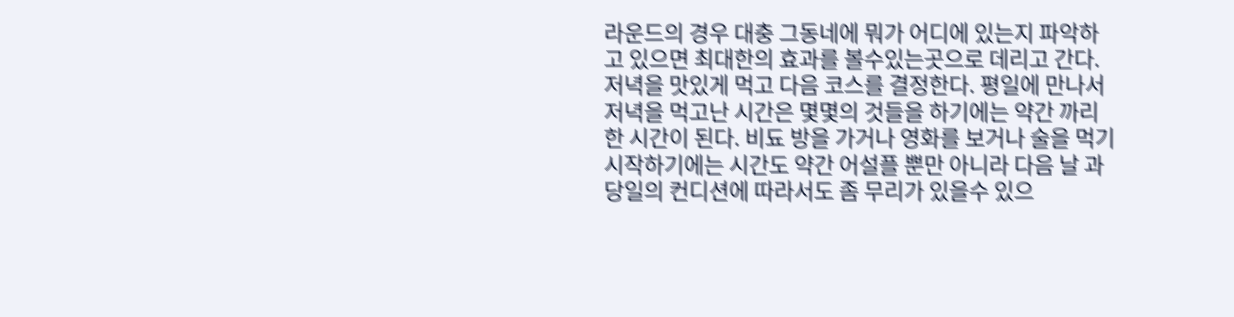라운드의 경우 대충 그동네에 뭐가 어디에 있는지 파악하고 있으면 최대한의 효과를 볼수있는곳으로 데리고 간다.
저녁을 맛있게 먹고 다음 코스를 결정한다. 평일에 만나서 저녁을 먹고난 시간은 몇몇의 것들을 하기에는 약간 까리 한 시간이 된다. 비됴 방을 가거나 영화를 보거나 술을 먹기 시작하기에는 시간도 약간 어설플 뿐만 아니라 다음 날 과 당일의 컨디션에 따라서도 좀 무리가 있을수 있으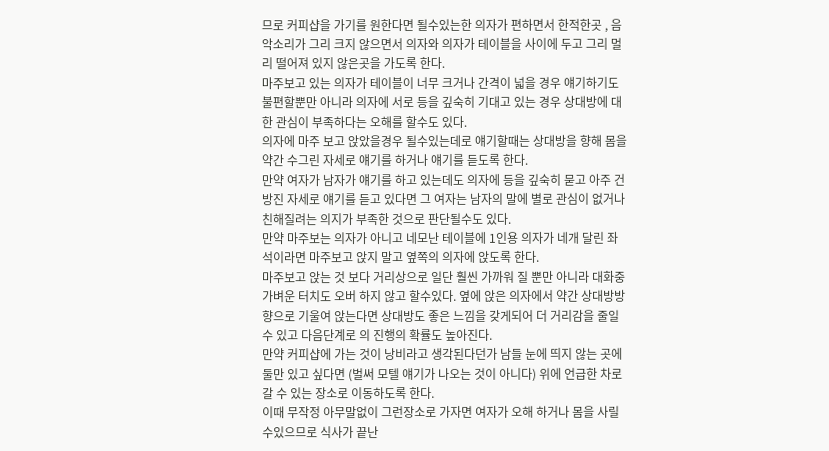므로 커피샵을 가기를 원한다면 될수있는한 의자가 편하면서 한적한곳 , 음악소리가 그리 크지 않으면서 의자와 의자가 테이블을 사이에 두고 그리 멀리 떨어져 있지 않은곳을 가도록 한다.
마주보고 있는 의자가 테이블이 너무 크거나 간격이 넓을 경우 얘기하기도 불편할뿐만 아니라 의자에 서로 등을 깊숙히 기대고 있는 경우 상대방에 대한 관심이 부족하다는 오해를 할수도 있다.
의자에 마주 보고 앉았을경우 될수있는데로 얘기할때는 상대방을 향해 몸을 약간 수그린 자세로 얘기를 하거나 얘기를 듣도록 한다.
만약 여자가 남자가 얘기를 하고 있는데도 의자에 등을 깊숙히 묻고 아주 건방진 자세로 얘기를 듣고 있다면 그 여자는 남자의 말에 별로 관심이 없거나 친해질려는 의지가 부족한 것으로 판단될수도 있다.
만약 마주보는 의자가 아니고 네모난 테이블에 1인용 의자가 네개 달린 좌석이라면 마주보고 앉지 말고 옆쪽의 의자에 앉도록 한다.
마주보고 앉는 것 보다 거리상으로 일단 훨씬 가까워 질 뿐만 아니라 대화중 가벼운 터치도 오버 하지 않고 할수있다. 옆에 앉은 의자에서 약간 상대방방향으로 기울여 앉는다면 상대방도 좋은 느낌을 갖게되어 더 거리감을 줄일수 있고 다음단계로 의 진행의 확률도 높아진다.
만약 커피샵에 가는 것이 낭비라고 생각된다던가 남들 눈에 띄지 않는 곳에 둘만 있고 싶다면 (벌써 모텔 얘기가 나오는 것이 아니다) 위에 언급한 차로 갈 수 있는 장소로 이동하도록 한다.
이때 무작정 아무말없이 그런장소로 가자면 여자가 오해 하거나 몸을 사릴수있으므로 식사가 끝난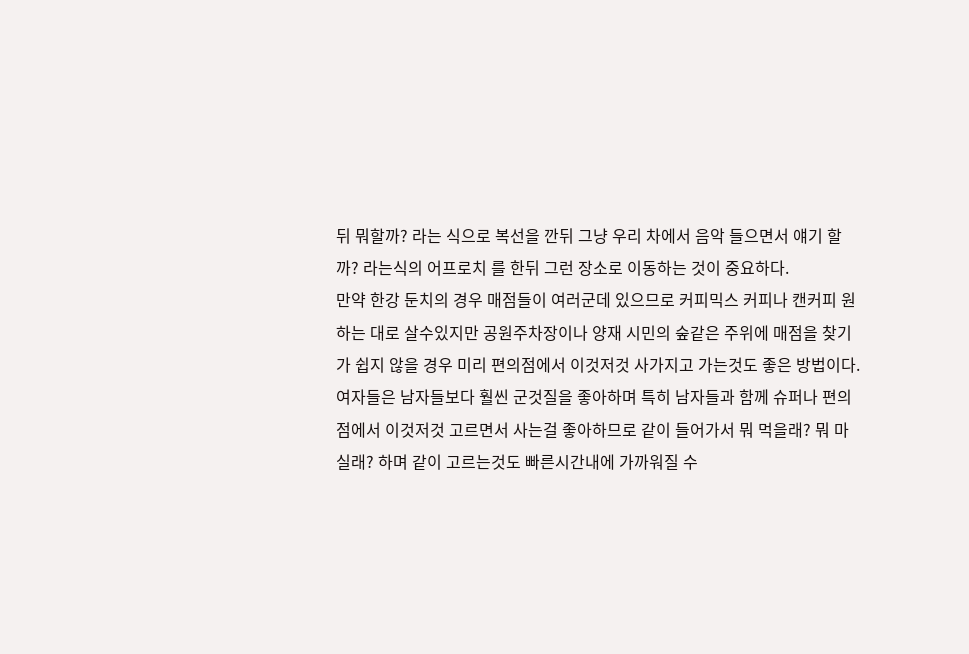뒤 뭐할까? 라는 식으로 복선을 깐뒤 그냥 우리 차에서 음악 들으면서 얘기 할까? 라는식의 어프로치 를 한뒤 그런 장소로 이동하는 것이 중요하다.
만약 한강 둔치의 경우 매점들이 여러군데 있으므로 커피믹스 커피나 캔커피 원하는 대로 살수있지만 공원주차장이나 양재 시민의 숲같은 주위에 매점을 찾기가 쉽지 않을 경우 미리 편의점에서 이것저것 사가지고 가는것도 좋은 방법이다.
여자들은 남자들보다 훨씬 군것질을 좋아하며 특히 남자들과 함께 슈퍼나 편의점에서 이것저것 고르면서 사는걸 좋아하므로 같이 들어가서 뭐 먹을래? 뭐 마실래? 하며 같이 고르는것도 빠른시간내에 가까워질 수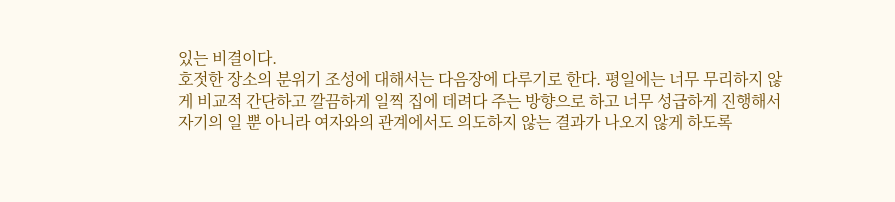있는 비결이다.
호젓한 장소의 분위기 조성에 대해서는 다음장에 다루기로 한다. 평일에는 너무 무리하지 않게 비교적 간단하고 깔끔하게 일찍 집에 데려다 주는 방향으로 하고 너무 성급하게 진행해서 자기의 일 뿐 아니라 여자와의 관계에서도 의도하지 않는 결과가 나오지 않게 하도록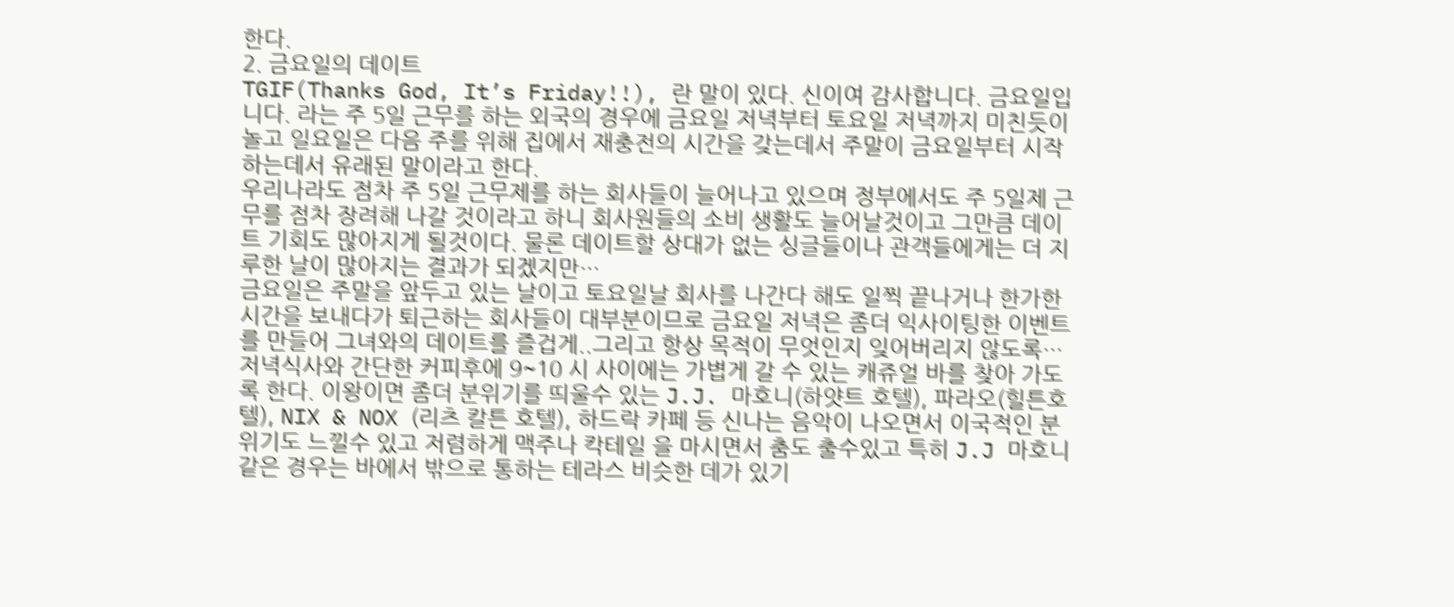한다.
2. 금요일의 데이트
TGIF(Thanks God, It’s Friday!!), 란 말이 있다. 신이여 감사합니다. 금요일입니다. 라는 주 5일 근무를 하는 외국의 경우에 금요일 저녁부터 토요일 저녁까지 미친듯이 놀고 일요일은 다음 주를 위해 집에서 재충전의 시간을 갖는데서 주말이 금요일부터 시작하는데서 유래된 말이라고 한다.
우리나라도 점차 주 5일 근무제를 하는 회사들이 늘어나고 있으며 정부에서도 주 5일제 근무를 점차 장려해 나갈 것이라고 하니 회사원들의 소비 생활도 늘어날것이고 그만큼 데이트 기회도 많아지게 될것이다. 물론 데이트할 상대가 없는 싱글들이나 관객들에게는 더 지루한 날이 많아지는 결과가 되겠지만…
금요일은 주말을 앞두고 있는 날이고 토요일날 회사를 나간다 해도 일찍 끝나거나 한가한 시간을 보내다가 퇴근하는 회사들이 대부분이므로 금요일 저녁은 좀더 익사이팅한 이벤트를 만들어 그녀와의 데이트를 즐겁게..그리고 항상 목적이 무엇인지 잊어버리지 않도록…
저녁식사와 간단한 커피후에 9~10 시 사이에는 가볍게 갈 수 있는 캐쥬얼 바를 찾아 가도록 한다. 이왕이면 좀더 분위기를 띄울수 있는 J.J. 마호니(하얏트 호텔), 파라오(힐튼호텔), NIX & NOX (리츠 칼튼 호텔), 하드락 카페 등 신나는 음악이 나오면서 이국적인 분위기도 느낄수 있고 저렴하게 맥주나 칵테일 을 마시면서 춤도 출수있고 특히 J.J 마호니 같은 경우는 바에서 밖으로 통하는 테라스 비슷한 데가 있기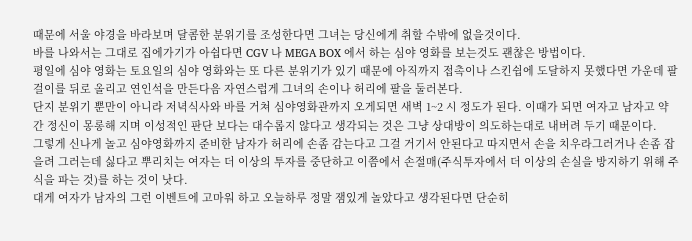때문에 서울 야경을 바라보며 달콤한 분위기를 조성한다면 그녀는 당신에게 취할 수밖에 없을것이다.
바를 나와서는 그대로 집에가기가 아쉽다면 CGV 나 MEGA BOX 에서 하는 심야 영화를 보는것도 괜찮은 방법이다.
평일에 심야 영화는 토요일의 심야 영화와는 또 다른 분위기가 있기 때문에 아직까지 접촉이나 스킨쉽에 도달하지 못했다면 가운데 팔걸이를 뒤로 올리고 연인석을 만든다음 자연스럽게 그녀의 손이나 허리에 팔을 둘러본다.
단지 분위기 뿐만이 아니라 저녁식사와 바를 거쳐 심야영화관까지 오게되면 새벽 1~2 시 정도가 된다. 이때가 되면 여자고 남자고 약간 정신이 몽롱해 지며 이성적인 판단 보다는 대수롭지 않다고 생각되는 것은 그냥 상대방이 의도하는대로 내버려 두기 때문이다.
그렇게 신나게 놀고 심야영화까지 준비한 남자가 허리에 손좀 감는다고 그걸 거기서 안된다고 따지면서 손을 치우라그러거나 손좀 잡을려 그러는데 싫다고 뿌리치는 여자는 더 이상의 투자를 중단하고 이쯤에서 손절매(주식투자에서 더 이상의 손실을 방지하기 위해 주식을 파는 것)를 하는 것이 낫다.
대게 여자가 남자의 그런 이벤트에 고마워 하고 오늘하루 정말 잼있게 놀았다고 생각된다면 단순히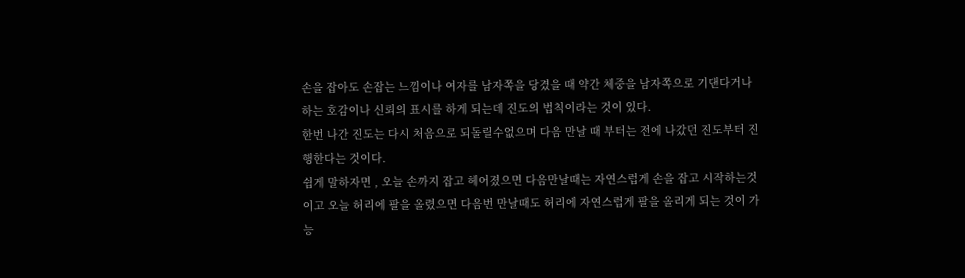손을 잡아도 손잡는 느낌이나 여자를 남자쪽을 당겼을 때 약간 체중을 남자쪽으로 기댄다거나 하는 호감이나 신뢰의 표시를 하게 되는데 진도의 법칙이라는 것이 있다.
한번 나간 진도는 다시 처음으로 되돌릴수없으며 다음 만날 때 부터는 전에 나갔던 진도부터 진행한다는 것이다.
쉽게 말하자면 , 오늘 손까지 잡고 헤어졌으면 다음만날때는 자연스럽게 손을 잡고 시작하는것이고 오늘 허리에 팔을 올렸으면 다음번 만날때도 허리에 자연스럽게 팔을 올리게 되는 것이 가능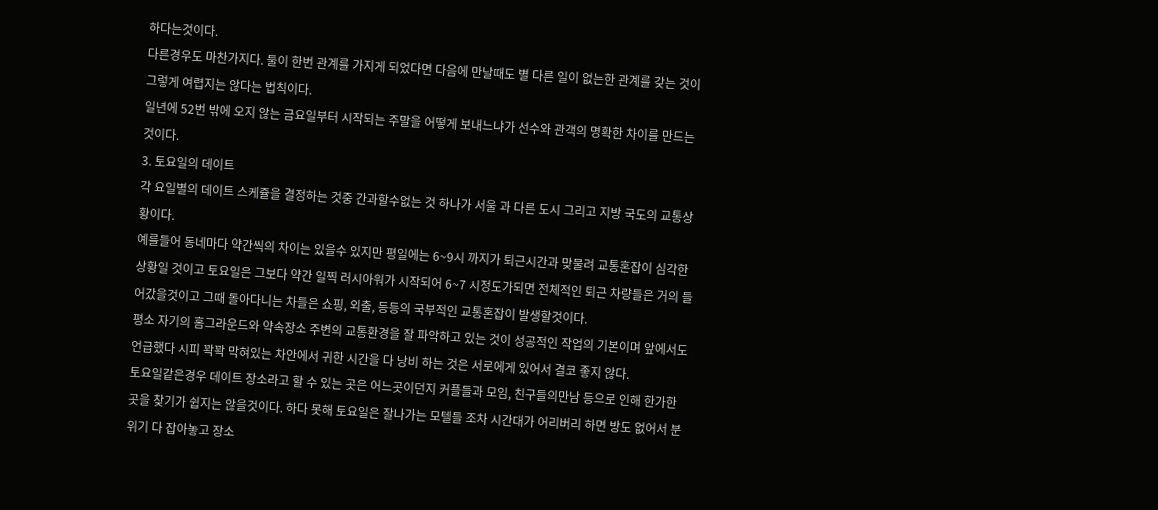하다는것이다.
다른경우도 마찬가지다. 둘이 한번 관계를 가지게 되었다면 다음에 만날때도 별 다른 일이 없는한 관계를 갖는 것이 그렇게 여렵지는 않다는 법칙이다.
일년에 52번 밖에 오지 않는 금요일부터 시작되는 주말을 어떻게 보내느냐가 선수와 관객의 명확한 차이를 만드는 것이다.
3. 토요일의 데이트
각 요일별의 데이트 스케쥴을 결정하는 것중 간과할수없는 것 하나가 서울 과 다른 도시 그리고 지방 국도의 교통상황이다.
예를들어 동네마다 약간씩의 차이는 있을수 있지만 평일에는 6~9시 까지가 퇴근시간과 맞물려 교통혼잡이 심각한 상황일 것이고 토요일은 그보다 약간 일찍 러시아워가 시작되어 6~7 시정도가되면 전체적인 퇴근 차량들은 거의 들어갔을것이고 그때 돌아다니는 차들은 쇼핑, 외출, 등등의 국부적인 교통혼잡이 발생할것이다.
평소 자기의 홈그라운드와 약속장소 주변의 교통환경을 잘 파악하고 있는 것이 성공적인 작업의 기본이며 앞에서도 언급했다 시피 꽉꽉 막혀있는 차안에서 귀한 시간을 다 낭비 하는 것은 서로에게 있어서 결코 좋지 않다.
토요일같은경우 데이트 장소라고 할 수 있는 곳은 어느곳이던지 커플들과 모임, 친구들의만남 등으로 인해 한가한 곳을 찾기가 쉽지는 않을것이다. 하다 못해 토요일은 잘나가는 모텔들 조차 시간대가 어리버리 하면 방도 없어서 분위기 다 잡아놓고 장소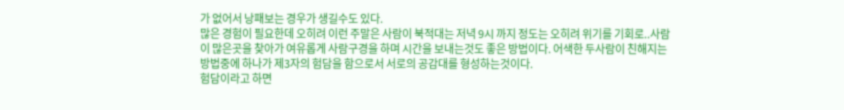가 없어서 낭패보는 경우가 생길수도 있다.
많은 경험이 필요한데 오히려 이런 주말은 사람이 북적대는 저녁 9시 까지 정도는 오히려 위기를 기회로..사람이 많은곳을 찾아가 여유롭게 사람구경을 하며 시간을 보내는것도 좋은 방법이다. 어색한 두사람이 친해지는 방법중에 하나가 제3자의 험담을 함으로서 서로의 공감대를 형성하는것이다.
험담이라고 하면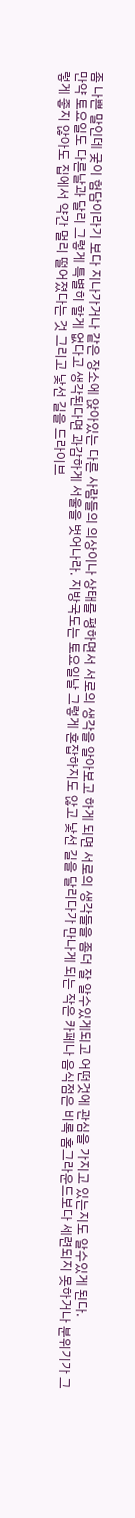좀 나쁜 말인데 궂이 험담이라기 보다 지나가거나 같은 장소에 앉아있는 다른 사람들의 의상이나 상태를 평하면서 서로의 생각을 알아보고 하게 되면 서로의 생각들을 좀더 잘 알수있게되고 어떤것에 관심을 가지고 있는지도 알수있게 된다.
만약 토요일도 다른날과 달리 그렇게 특별히 할게 없다고 생각된다면 과감하게 서울을 벗어나라. 지방국도는 토요일날 그렇게 혼잡하지도 않고 낯선 길을 달리다가 만나게 되는 작은 카페나 음식점은 비록 홈그라운드보다 세련되지 못하거나 분위기가 그렇게 좋지 않아도 집에서 약간 멀리 떨어졌다는 것 그리고 낯선 길을 드라이브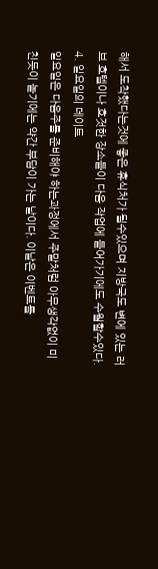해서 도착했다는것에 좋은 휴식처가 될수있으며 지방국도 변에 있는 러브 호텔이나 호젓한 장소들이 다음 작업에 들어가기에도 수월할수있다.
4. 일요일의 데이트
일요일은 다음주를 준비해야 하는과정에서 주말처럼 아무생각없이 미친듯이 놀기에는 약간 부담이 가는 날이다. 이날은 이벤트를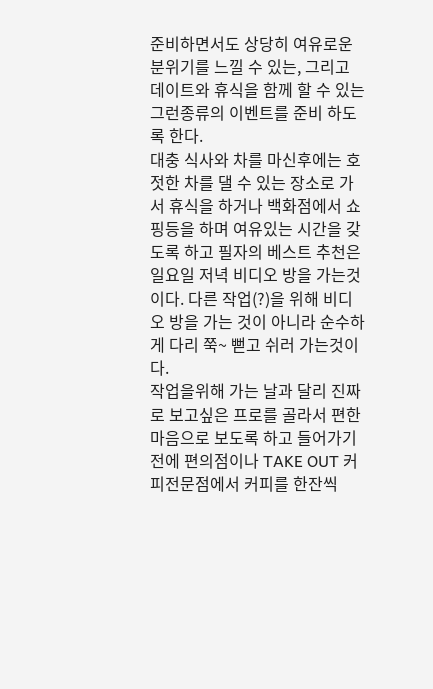준비하면서도 상당히 여유로운 분위기를 느낄 수 있는, 그리고 데이트와 휴식을 함께 할 수 있는 그런종류의 이벤트를 준비 하도록 한다.
대충 식사와 차를 마신후에는 호젓한 차를 댈 수 있는 장소로 가서 휴식을 하거나 백화점에서 쇼핑등을 하며 여유있는 시간을 갖도록 하고 필자의 베스트 추천은 일요일 저녁 비디오 방을 가는것이다. 다른 작업(?)을 위해 비디오 방을 가는 것이 아니라 순수하게 다리 쭉~ 뻗고 쉬러 가는것이다.
작업을위해 가는 날과 달리 진짜로 보고싶은 프로를 골라서 편한 마음으로 보도록 하고 들어가기전에 편의점이나 TAKE OUT 커피전문점에서 커피를 한잔씩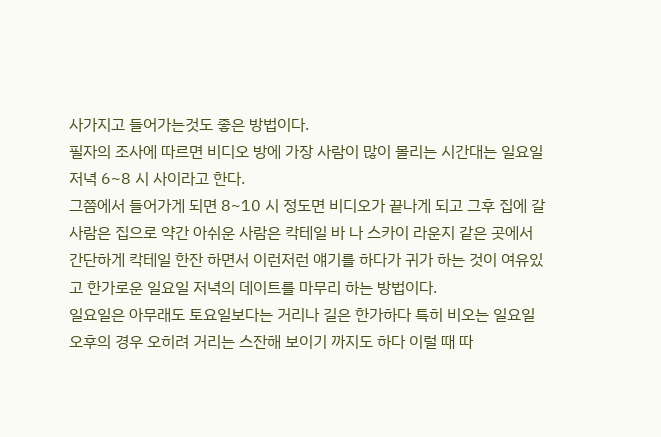사가지고 들어가는것도 좋은 방법이다.
필자의 조사에 따르면 비디오 방에 가장 사람이 많이 몰리는 시간대는 일요일 저녁 6~8 시 사이라고 한다.
그쯤에서 들어가게 되면 8~10 시 정도면 비디오가 끝나게 되고 그후 집에 갈사람은 집으로 약간 아쉬운 사람은 칵테일 바 나 스카이 라운지 같은 곳에서 간단하게 칵테일 한잔 하면서 이런저런 얘기를 하다가 귀가 하는 것이 여유있고 한가로운 일요일 저녁의 데이트를 마무리 하는 방법이다.
일요일은 아무래도 토요일보다는 거리나 길은 한가하다 특히 비오는 일요일 오후의 경우 오히려 거리는 스잔해 보이기 까지도 하다 이럴 때 따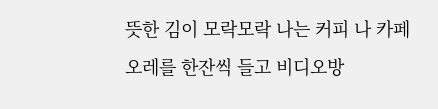뜻한 김이 모락모락 나는 커피 나 카페오레를 한잔씩 들고 비디오방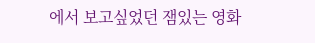에서 보고싶었던 잼있는 영화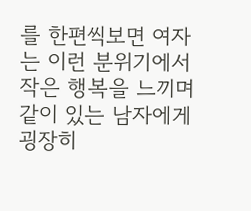를 한편씩보면 여자는 이런 분위기에서 작은 행복을 느끼며 같이 있는 남자에게 굉장히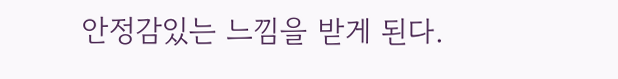안정감있는 느낌을 받게 된다.